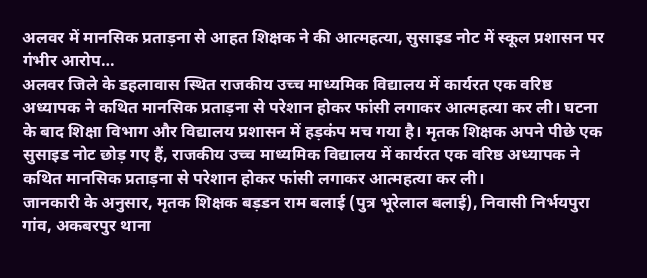अलवर में मानसिक प्रताड़ना से आहत शिक्षक ने की आत्महत्या, सुसाइड नोट में स्कूल प्रशासन पर गंभीर आरोप…
अलवर जिले के डहलावास स्थित राजकीय उच्च माध्यमिक विद्यालय में कार्यरत एक वरिष्ठ अध्यापक ने कथित मानसिक प्रताड़ना से परेशान होकर फांसी लगाकर आत्महत्या कर ली। घटना के बाद शिक्षा विभाग और विद्यालय प्रशासन में हड़कंप मच गया है। मृतक शिक्षक अपने पीछे एक सुसाइड नोट छोड़ गए हैं, राजकीय उच्च माध्यमिक विद्यालय में कार्यरत एक वरिष्ठ अध्यापक ने कथित मानसिक प्रताड़ना से परेशान होकर फांसी लगाकर आत्महत्या कर ली।
जानकारी के अनुसार, मृतक शिक्षक बड़डन राम बलाई (पुत्र भूरेलाल बलाई), निवासी निर्भयपुरा गांव, अकबरपुर थाना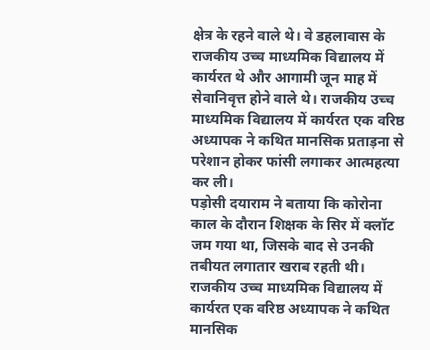क्षेत्र के रहने वाले थे। वे डहलावास के राजकीय उच्च माध्यमिक विद्यालय में कार्यरत थे और आगामी जून माह में सेवानिवृत्त होने वाले थे। राजकीय उच्च माध्यमिक विद्यालय में कार्यरत एक वरिष्ठ अध्यापक ने कथित मानसिक प्रताड़ना से परेशान होकर फांसी लगाकर आत्महत्या कर ली।
पड़ोसी दयाराम ने बताया कि कोरोना काल के दौरान शिक्षक के सिर में क्लॉट जम गया था, जिसके बाद से उनकी तबीयत लगातार खराब रहती थी। राजकीय उच्च माध्यमिक विद्यालय में कार्यरत एक वरिष्ठ अध्यापक ने कथित मानसिक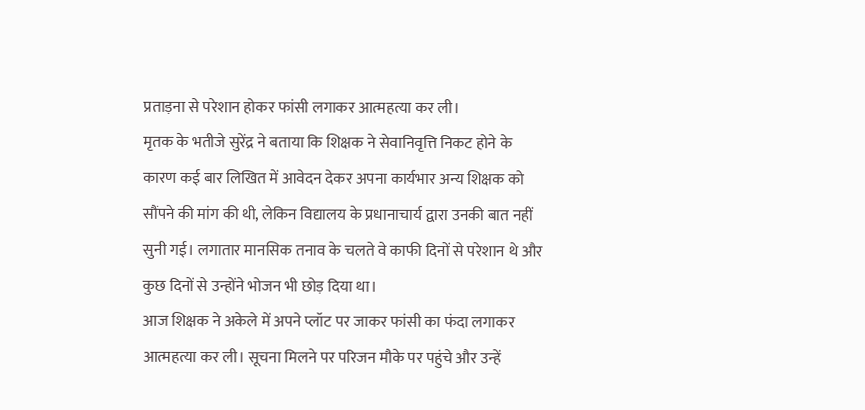प्रताड़ना से परेशान होकर फांसी लगाकर आत्महत्या कर ली।
मृतक के भतीजे सुरेंद्र ने बताया कि शिक्षक ने सेवानिवृत्ति निकट होने के कारण कई बार लिखित में आवेदन देकर अपना कार्यभार अन्य शिक्षक को सौंपने की मांग की थी, लेकिन विद्यालय के प्रधानाचार्य द्वारा उनकी बात नहीं सुनी गई। लगातार मानसिक तनाव के चलते वे काफी दिनों से परेशान थे और कुछ दिनों से उन्होंने भोजन भी छोड़ दिया था।
आज शिक्षक ने अकेले में अपने प्लॉट पर जाकर फांसी का फंदा लगाकर आत्महत्या कर ली। सूचना मिलने पर परिजन मौके पर पहुंचे और उन्हें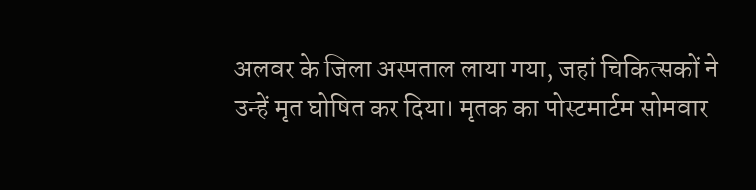अलवर के जिला अस्पताल लाया गया, जहां चिकित्सकों ने उन्हें मृत घोषित कर दिया। मृतक का पोस्टमार्टम सोमवार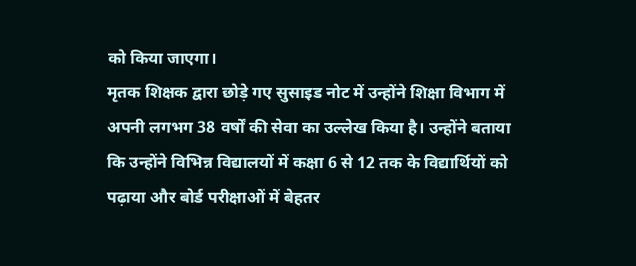को किया जाएगा।
मृतक शिक्षक द्वारा छोड़े गए सुसाइड नोट में उन्होंने शिक्षा विभाग में अपनी लगभग 38 वर्षों की सेवा का उल्लेख किया है। उन्होंने बताया कि उन्होंने विभिन्न विद्यालयों में कक्षा 6 से 12 तक के विद्यार्थियों को पढ़ाया और बोर्ड परीक्षाओं में बेहतर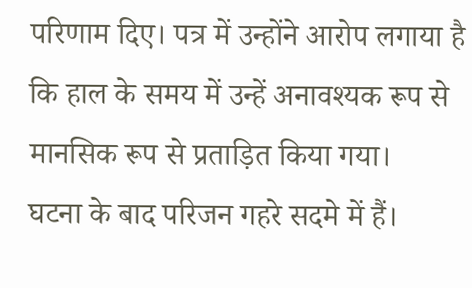परिणाम दिए। पत्र में उन्होंने आरोप लगाया है कि हाल के समय में उन्हें अनावश्यक रूप से मानसिक रूप से प्रताड़ित किया गया।
घटना के बाद परिजन गहरे सदमे में हैं।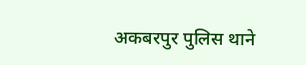अकबरपुर पुलिस थाने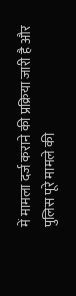में मामला दर्ज कराने की प्रक्रिया जारी है और पुलिस पूरे मामले की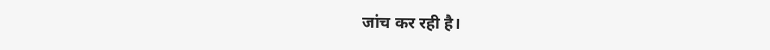जांच कर रही है।